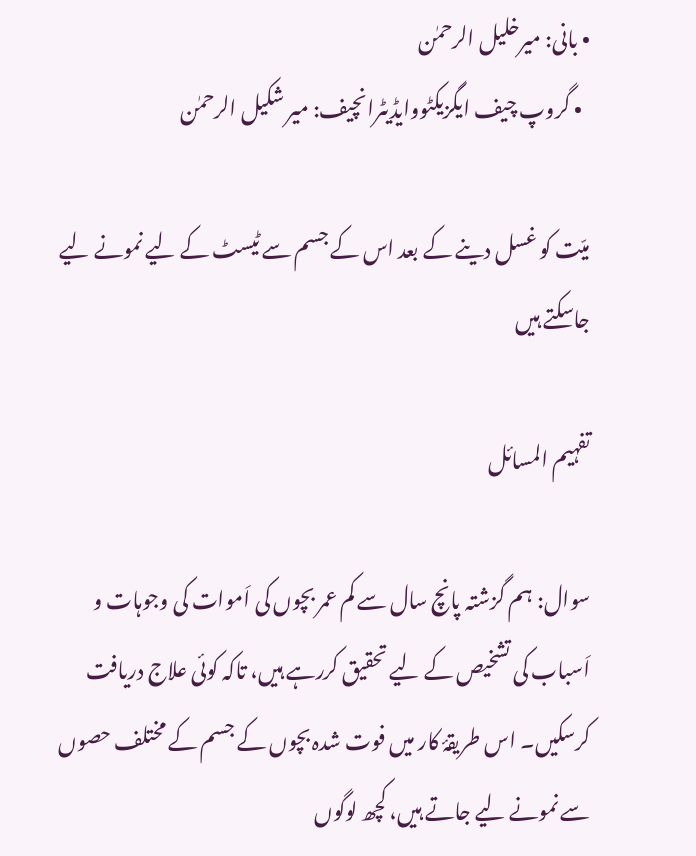• بانی: میرخلیل الرحمٰن
  • گروپ چیف ایگزیکٹووایڈیٹرانچیف: میر شکیل الرحمٰن

میّت کو غسل دینے کے بعد اس کے جسم سے ٹیسٹ کے لیے نمونے لیے جاسکتے ہیں

تفہیم المسائل

سوال: ہم گزشتہ پانچ سال سے کم عمر بچوں کی اَموات کی وجوہات و اَسباب کی تشخیص کے لیے تحقیق کررہے ہیں، تاکہ کوئی علاج دریافت کرسکیں۔ اس طریقۂ کار میں فوت شدہ بچوں کے جسم کے مختلف حصوں سے نمونے لیے جاتے ہیں، کچھ لوگوں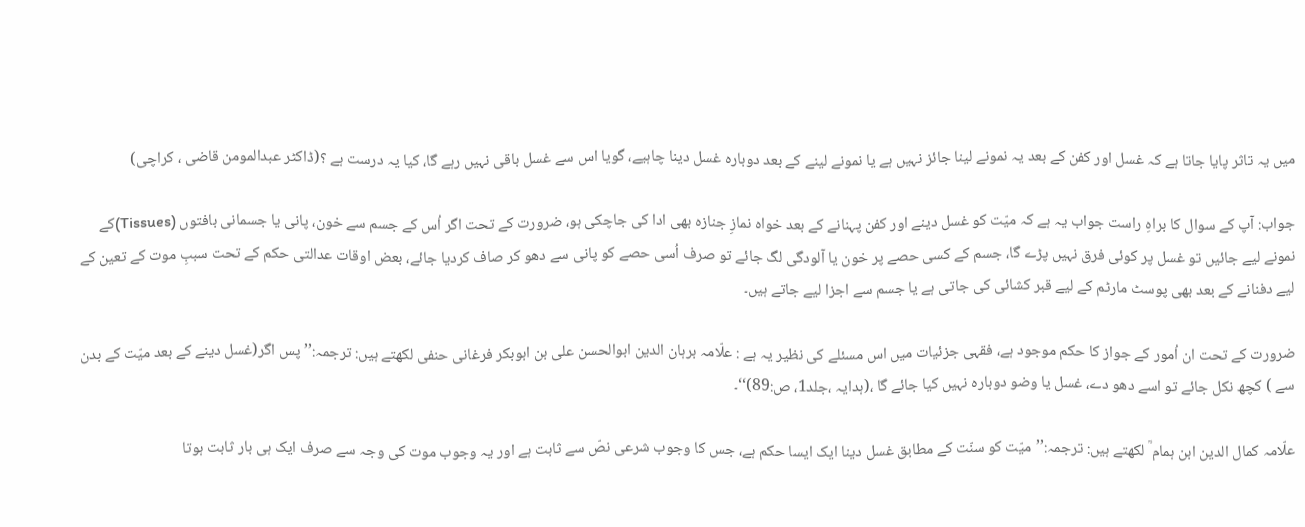میں یہ تاثر پایا جاتا ہے کہ غسل اور کفن کے بعد یہ نمونے لینا جائز نہیں ہے یا نمونے لینے کے بعد دوبارہ غسل دینا چاہیے، گویا اس سے غسل باقی نہیں رہے گا، کیا یہ درست ہے ؟(ڈاکٹر عبدالمومن قاضی ، کراچی)

جواب: آپ کے سوال کا براہِ راست جواب یہ ہے کہ میّت کو غسل دینے اور کفن پہنانے کے بعد خواہ نمازِ جنازہ بھی ادا کی جاچکی ہو، ضرورت کے تحت اگر اُس کے جسم سے خون، پانی یا جسمانی بافتوں (Tissues)کے نمونے لیے جائیں تو غسل پر کوئی فرق نہیں پڑے گا، جسم کے کسی حصے پر خون یا آلودگی لگ جائے تو صرف اُسی حصے کو پانی سے دھو کر صاف کردیا جائے، بعض اوقات عدالتی حکم کے تحت سببِ موت کے تعین کے لیے دفنانے کے بعد بھی پوسٹ مارٹم کے لیے قبر کشائی کی جاتی ہے یا جسم سے اجزا لیے جاتے ہیں۔

ضرورت کے تحت ان اُمور کے جواز کا حکم موجود ہے، فقہی جزئیات میں اس مسئلے کی نظیر یہ ہے : علّامہ برہان الدین ابوالحسن علی بن ابوبکر فرغانی حنفی لکھتے ہیں: ترجمہ:’’ پس اگر(غسل دینے کے بعد میّت کے بدن سے ) کچھ نکل جائے تو اسے دھو دے، غسل یا وضو دوبارہ نہیں کیا جائے گا ،(ہدایہ ،جلد1، ص:89)‘‘۔

علّامہ کمال الدین ابن ہمام ؒ لکھتے ہیں: ترجمہ:’’میّت کو سنّت کے مطابق غسل دینا ایک ایسا حکم ہے، جس کا وجوب شرعی نصّ سے ثابت ہے اور یہ وجوب موت کی وجہ سے صرف ایک ہی بار ثابت ہوتا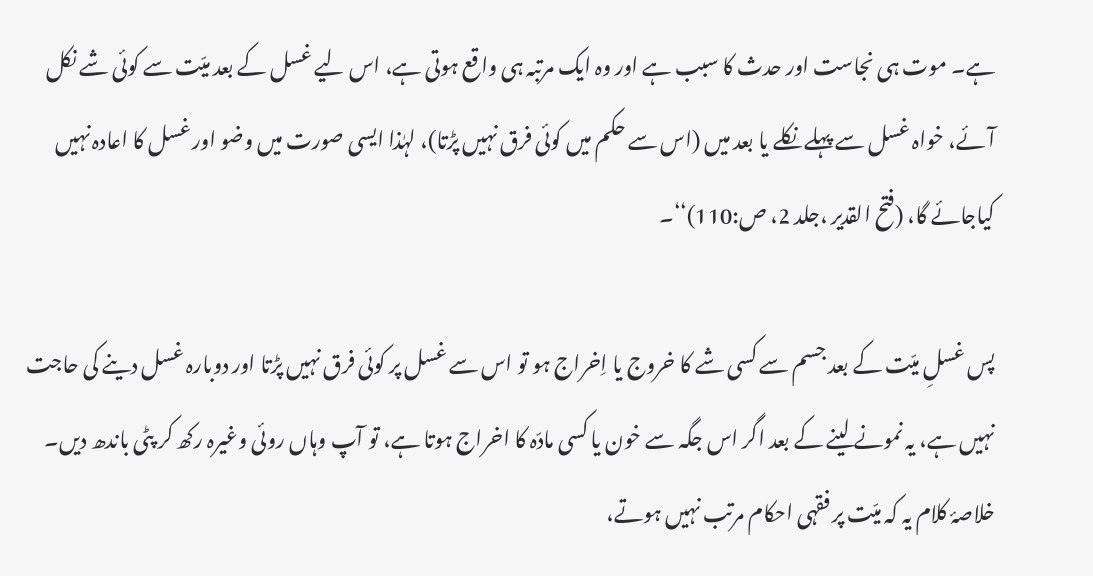ہے۔ موت ہی نجاست اور حدث کا سبب ہے اور وہ ایک مرتبہ ہی واقع ہوتی ہے، اس لیے غسل کے بعد میّت سے کوئی شے نکل آئے، خواہ غسل سے پہلے نکلے یا بعد میں (اس سے حکم میں کوئی فرق نہیں پڑتا)، لہٰذا ایسی صورت میں وضو اور غسل کا اعادہ نہیں کیاجائے گا، (فتح القدیر ،جلد 2، ص:110)‘‘۔

پس غسلِ میّت کے بعد جسم سے کسی شے کا خروج یا اِخراج ہو تو اس سے غسل پر کوئی فرق نہیں پڑتا اور دوبارہ غسل دینے کی حاجت نہیں ہے، یہ نمونے لینے کے بعد اگر اس جگہ سے خون یا کسی مادّہ کا اخراج ہوتا ہے، تو آپ وہاں روئی وغیرہ رکھ کر پٹی باندھ دیں۔ خلاصۂ کلام یہ کہ میّت پر فقہی احکام مرتب نہیں ہوتے،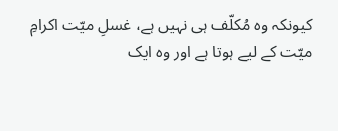کیونکہ وہ مُکلّف ہی نہیں ہے، غسلِ میّت اکرامِ میّت کے لیے ہوتا ہے اور وہ ایک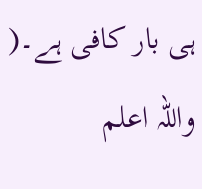ہی بار کافی ہے۔( واللہ اعلم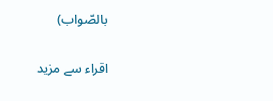بالصّواب)

اقراء سے مزید